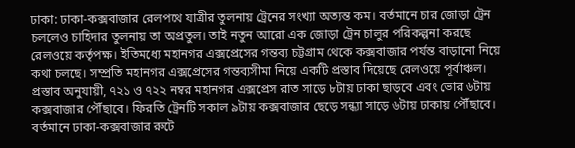ঢাকা: ঢাকা-কক্সবাজার রেলপথে যাত্রীর তুলনায় ট্রেনের সংখ্যা অত্যন্ত কম। বর্তমানে চার জোড়া ট্রেন চললেও চাহিদার তুলনায় তা অপ্রতুল। তাই নতুন আরো এক জোড়া ট্রেন চালুর পরিকল্পনা করছে রেলওয়ে কর্তৃপক্ষ। ইতিমধ্যে মহানগর এক্সপ্রেসের গন্তব্য চট্টগ্রাম থেকে কক্সবাজার পর্যন্ত বাড়ানো নিয়ে কথা চলছে। সম্প্রতি মহানগর এক্সপ্রেসের গন্তব্যসীমা নিয়ে একটি প্রস্তাব দিয়েছে রেলওয়ে পূর্বাঞ্চল। প্রস্তাব অনুযায়ী, ৭২১ ও ৭২২ নম্বর মহানগর এক্সপ্রেস রাত সাড়ে ৮টায় ঢাকা ছাড়বে এবং ভোর ৬টায় কক্সবাজার পৌঁছাবে। ফিরতি ট্রেনটি সকাল ৯টায় কক্সবাজার ছেড়ে সন্ধ্যা সাড়ে ৬টায় ঢাকায় পৌঁছাবে। বর্তমানে ঢাকা-কক্সবাজার রুটে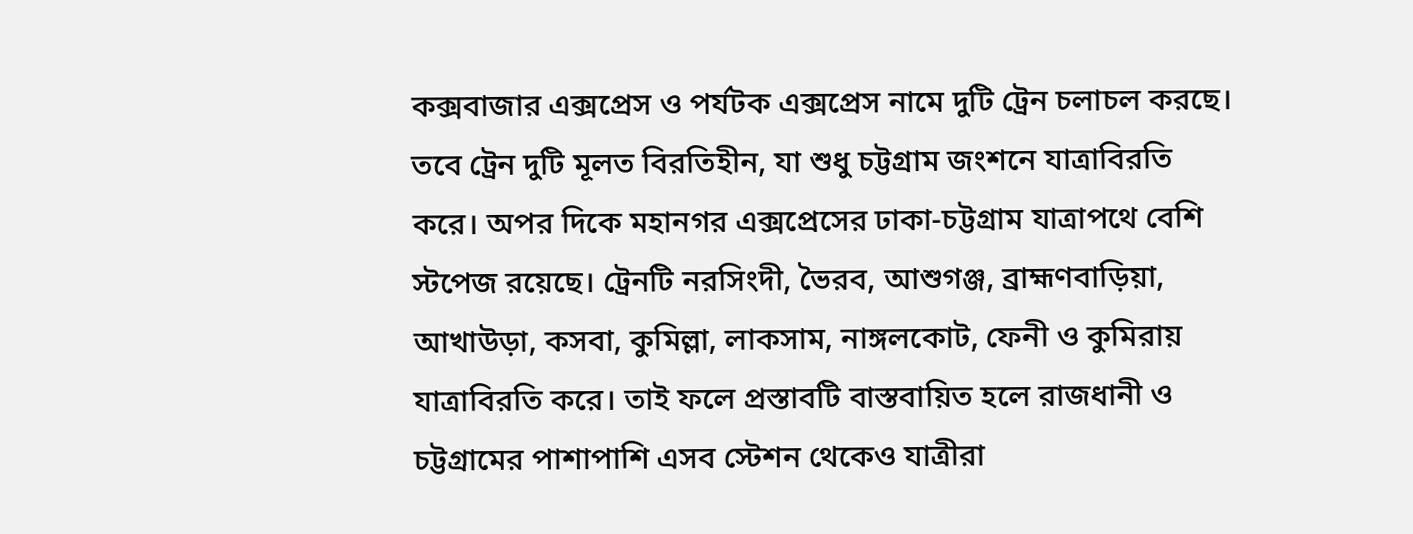কক্সবাজার এক্সপ্রেস ও পর্যটক এক্সপ্রেস নামে দুটি ট্রেন চলাচল করছে। তবে ট্রেন দুটি মূলত বিরতিহীন, যা শুধু চট্টগ্রাম জংশনে যাত্রাবিরতি করে। অপর দিকে মহানগর এক্সপ্রেসের ঢাকা-চট্টগ্রাম যাত্রাপথে বেশি স্টপেজ রয়েছে। ট্রেনটি নরসিংদী, ভৈরব, আশুগঞ্জ, ব্রাহ্মণবাড়িয়া, আখাউড়া, কসবা, কুমিল্লা, লাকসাম, নাঙ্গলকোট, ফেনী ও কুমিরায় যাত্রাবিরতি করে। তাই ফলে প্রস্তাবটি বাস্তবায়িত হলে রাজধানী ও চট্টগ্রামের পাশাপাশি এসব স্টেশন থেকেও যাত্রীরা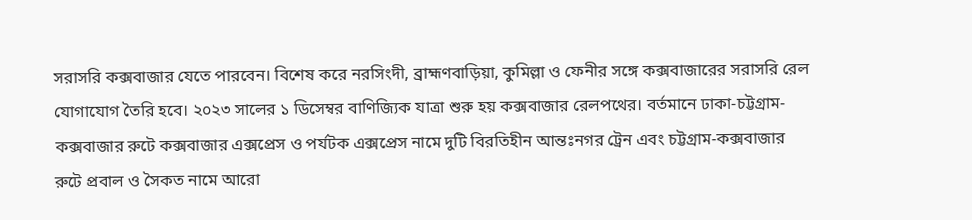সরাসরি কক্সবাজার যেতে পারবেন। বিশেষ করে নরসিংদী, ব্রাহ্মণবাড়িয়া, কুমিল্লা ও ফেনীর সঙ্গে কক্সবাজারের সরাসরি রেল যোগাযোগ তৈরি হবে। ২০২৩ সালের ১ ডিসেম্বর বাণিজ্যিক যাত্রা শুরু হয় কক্সবাজার রেলপথের। বর্তমানে ঢাকা-চট্টগ্রাম-কক্সবাজার রুটে কক্সবাজার এক্সপ্রেস ও পর্যটক এক্সপ্রেস নামে দুটি বিরতিহীন আন্তঃনগর ট্রেন এবং চট্টগ্রাম-কক্সবাজার রুটে প্রবাল ও সৈকত নামে আরো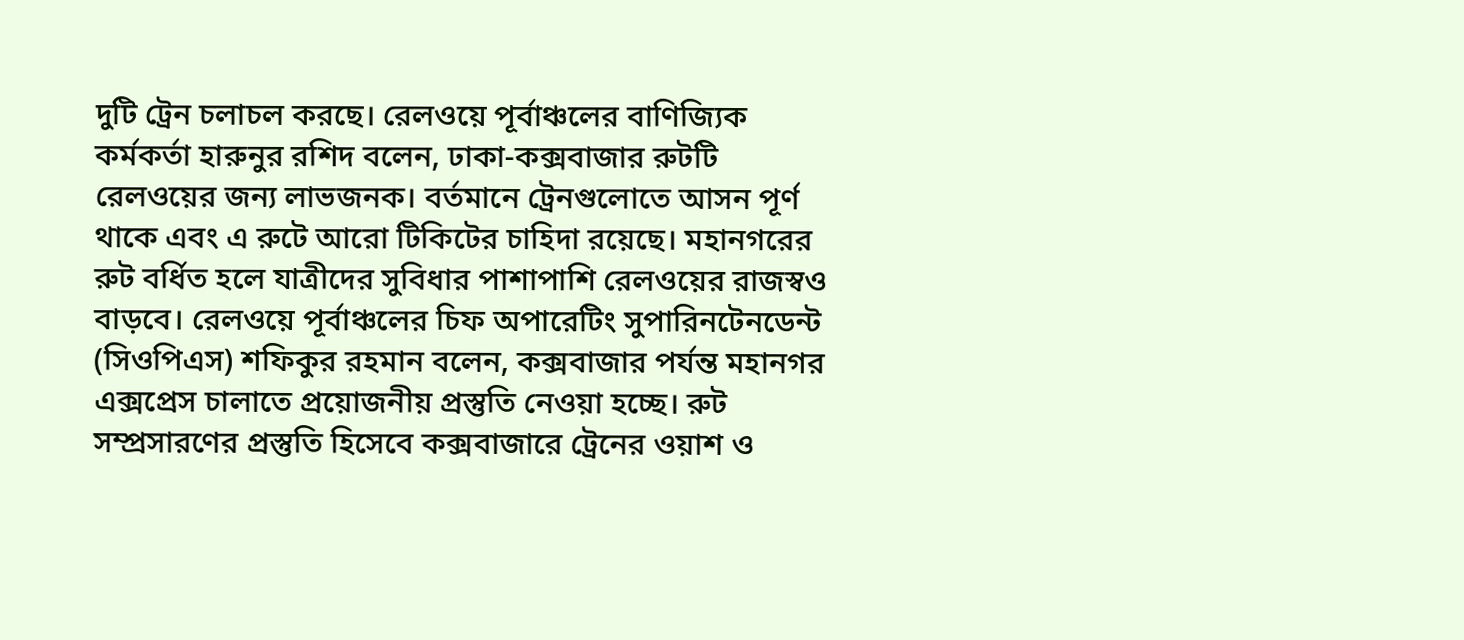দুটি ট্রেন চলাচল করছে। রেলওয়ে পূর্বাঞ্চলের বাণিজ্যিক কর্মকর্তা হারুনুর রশিদ বলেন, ঢাকা-কক্সবাজার রুটটি রেলওয়ের জন্য লাভজনক। বর্তমানে ট্রেনগুলোতে আসন পূর্ণ থাকে এবং এ রুটে আরো টিকিটের চাহিদা রয়েছে। মহানগরের রুট বর্ধিত হলে যাত্রীদের সুবিধার পাশাপাশি রেলওয়ের রাজস্বও বাড়বে। রেলওয়ে পূর্বাঞ্চলের চিফ অপারেটিং সুপারিনটেনডেন্ট (সিওপিএস) শফিকুর রহমান বলেন, কক্সবাজার পর্যন্ত মহানগর এক্সপ্রেস চালাতে প্রয়োজনীয় প্রস্তুতি নেওয়া হচ্ছে। রুট সম্প্রসারণের প্রস্তুতি হিসেবে কক্সবাজারে ট্রেনের ওয়াশ ও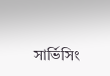সার্ভিসিং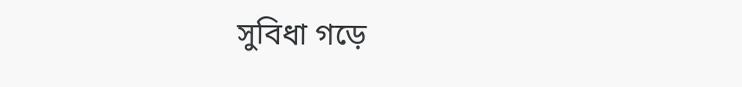সুবিধা গড়ে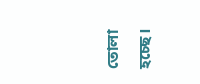তোলা হচ্ছে।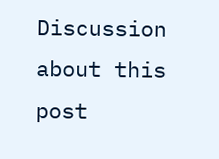Discussion about this post